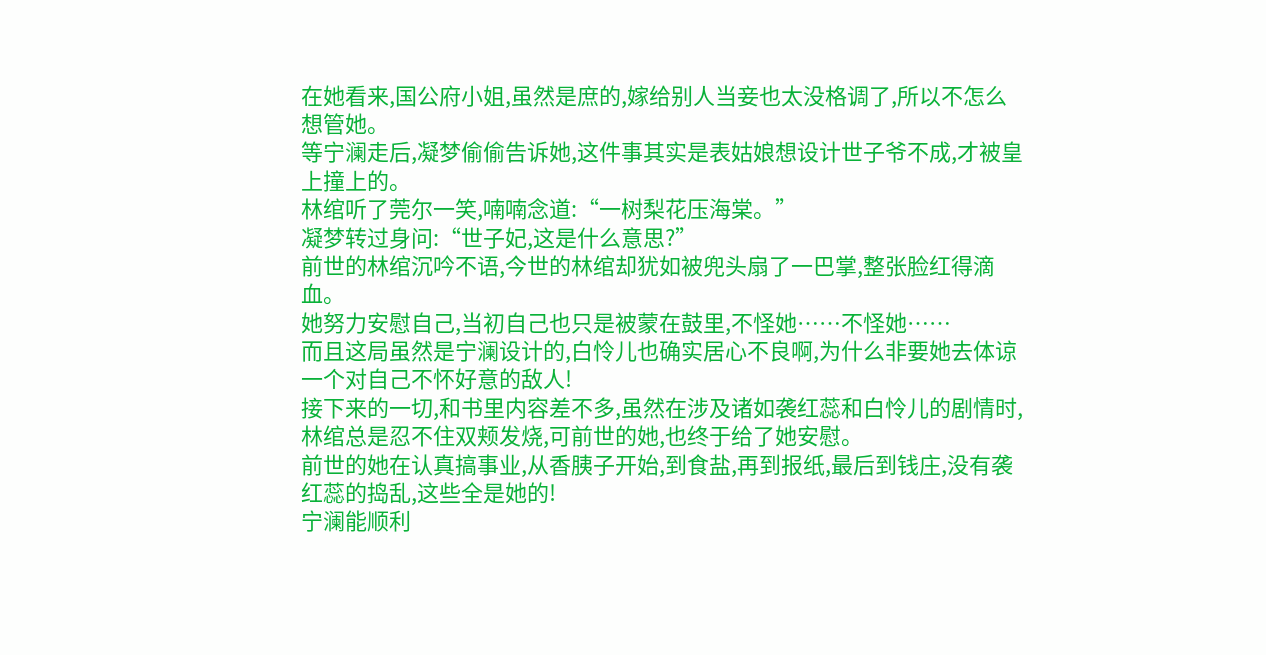在她看来,国公府小姐,虽然是庶的,嫁给别人当妾也太没格调了,所以不怎么想管她。
等宁澜走后,凝梦偷偷告诉她,这件事其实是表姑娘想设计世子爷不成,才被皇上撞上的。
林绾听了莞尔一笑,喃喃念道:“一树梨花压海棠。”
凝梦转过身问:“世子妃,这是什么意思?”
前世的林绾沉吟不语,今世的林绾却犹如被兜头扇了一巴掌,整张脸红得滴血。
她努力安慰自己,当初自己也只是被蒙在鼓里,不怪她……不怪她……
而且这局虽然是宁澜设计的,白怜儿也确实居心不良啊,为什么非要她去体谅一个对自己不怀好意的敌人!
接下来的一切,和书里内容差不多,虽然在涉及诸如袭红蕊和白怜儿的剧情时,林绾总是忍不住双颊发烧,可前世的她,也终于给了她安慰。
前世的她在认真搞事业,从香胰子开始,到食盐,再到报纸,最后到钱庄,没有袭红蕊的捣乱,这些全是她的!
宁澜能顺利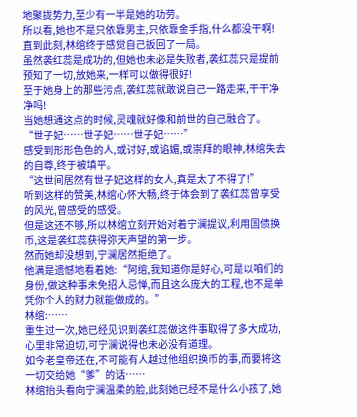地聚拢势力,至少有一半是她的功劳。
所以看,她也不是只依靠男主,只依靠金手指,什么都没干啊!
直到此刻,林绾终于感觉自己扳回了一局。
虽然袭红蕊是成功的,但她也未必是失败者,袭红蕊只是提前预知了一切,放她来,一样可以做得很好!
至于她身上的那些污点,袭红蕊就敢说自己一路走来,干干净净吗!
当她想通这点的时候,灵魂就好像和前世的自己融合了。
“世子妃……世子妃……世子妃……”
感受到形形色色的人,或讨好,或谄媚,或崇拜的眼神,林绾失去的自尊,终于被填平。
“这世间居然有世子妃这样的女人,真是太了不得了!”
听到这样的赞美,林绾心怀大畅,终于体会到了袭红蕊曾享受的风光,曾感受的感受。
但是这还不够,所以林绾立刻开始对着宁澜提议,利用国债换币,这是袭红蕊获得弥天声望的第一步。
然而她却没想到,宁澜居然拒绝了。
他满是遗憾地看着她:“阿绾,我知道你是好心,可是以咱们的身份,做这种事未免招人忌惮,而且这么庞大的工程,也不是单凭你个人的财力就能做成的。”
林绾:……
重生过一次,她已经见识到袭红蕊做这件事取得了多大成功,心里非常迫切,可宁澜说得也未必没有道理。
如今老皇帝还在,不可能有人越过他组织换币的事,而要将这一切交给她“爹”的话……
林绾抬头看向宁澜温柔的脸,此刻她已经不是什么小孩了,她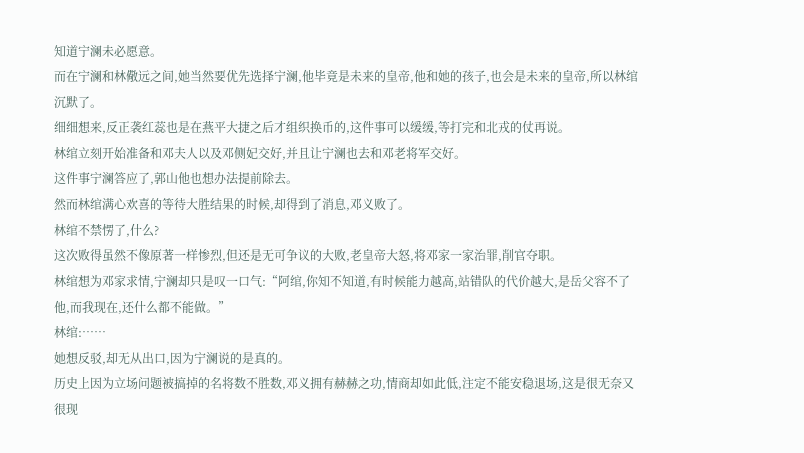知道宁澜未必愿意。
而在宁澜和林儆远之间,她当然要优先选择宁澜,他毕竟是未来的皇帝,他和她的孩子,也会是未来的皇帝,所以林绾沉默了。
细细想来,反正袭红蕊也是在燕平大捷之后才组织换币的,这件事可以缓缓,等打完和北戎的仗再说。
林绾立刻开始准备和邓夫人以及邓侧妃交好,并且让宁澜也去和邓老将军交好。
这件事宁澜答应了,郭山他也想办法提前除去。
然而林绾满心欢喜的等待大胜结果的时候,却得到了消息,邓义败了。
林绾不禁愣了,什么?
这次败得虽然不像原著一样惨烈,但还是无可争议的大败,老皇帝大怒,将邓家一家治罪,削官夺职。
林绾想为邓家求情,宁澜却只是叹一口气:“阿绾,你知不知道,有时候能力越高,站错队的代价越大,是岳父容不了他,而我现在,还什么都不能做。”
林绾:……
她想反驳,却无从出口,因为宁澜说的是真的。
历史上因为立场问题被搞掉的名将数不胜数,邓义拥有赫赫之功,情商却如此低,注定不能安稳退场,这是很无奈又很现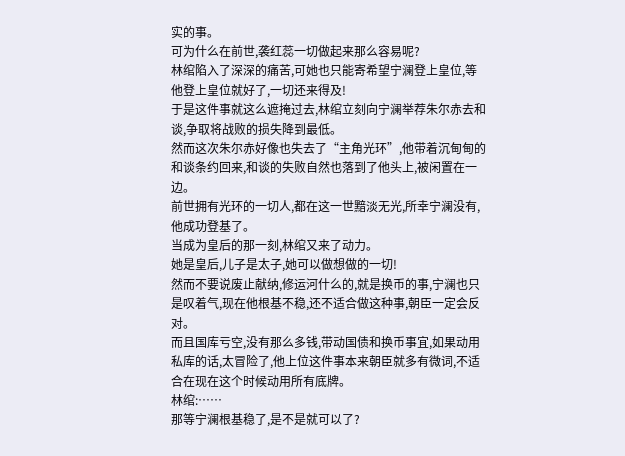实的事。
可为什么在前世,袭红蕊一切做起来那么容易呢?
林绾陷入了深深的痛苦,可她也只能寄希望宁澜登上皇位,等他登上皇位就好了,一切还来得及!
于是这件事就这么遮掩过去,林绾立刻向宁澜举荐朱尔赤去和谈,争取将战败的损失降到最低。
然而这次朱尔赤好像也失去了“主角光环”,他带着沉甸甸的和谈条约回来,和谈的失败自然也落到了他头上,被闲置在一边。
前世拥有光环的一切人,都在这一世黯淡无光,所幸宁澜没有,他成功登基了。
当成为皇后的那一刻,林绾又来了动力。
她是皇后,儿子是太子,她可以做想做的一切!
然而不要说废止献纳,修运河什么的,就是换币的事,宁澜也只是叹着气,现在他根基不稳,还不适合做这种事,朝臣一定会反对。
而且国库亏空,没有那么多钱,带动国债和换币事宜,如果动用私库的话,太冒险了,他上位这件事本来朝臣就多有微词,不适合在现在这个时候动用所有底牌。
林绾:……
那等宁澜根基稳了,是不是就可以了?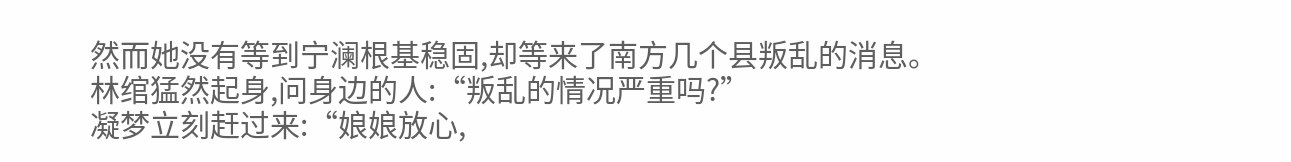然而她没有等到宁澜根基稳固,却等来了南方几个县叛乱的消息。
林绾猛然起身,问身边的人:“叛乱的情况严重吗?”
凝梦立刻赶过来:“娘娘放心,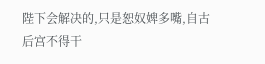陛下会解决的,只是恕奴婢多嘴,自古后宫不得干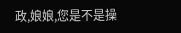政,娘娘,您是不是操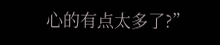心的有点太多了?”